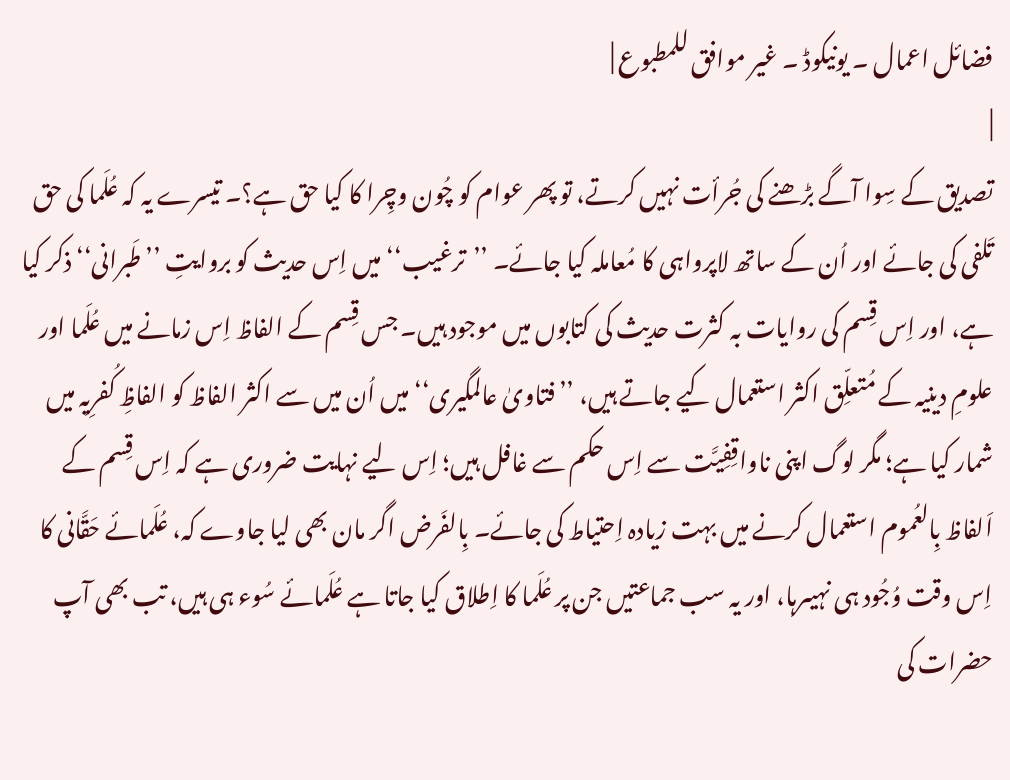فضائل اعمال ۔ یونیکوڈ ۔ غیر موافق للمطبوع |
|
تصدیق کے سِوا آگے بڑھنے کی جُرأت نہیں کرتے، تو پھر عوام کو چُون وچِرا کا کیا حق ہے؟۔ تیسرے یہ کہ عُلَما کی حق تَلفی کی جائے اور اُن کے ساتھ لاپرواہی کا مُعاملہ کیا جائے۔ ’’ترغیب‘‘ میں اِس حدیث کو بروایتِ ’’طَبرانی‘‘ ذکر کیا ہے، اور اِس قِسم کی روایات بہ کثرت حدیث کی کتابوں میں موجود ہیں۔ جس قِسم کے الفاظ اِس زمانے میں عُلَما اور علومِ دینیہ کے مُتعلِّق اکثر استعمال کیے جاتے ہیں، ’’فتاویٰ عالمگیری‘‘ میں اُن میں سے اکثر الفاظ کو الفاظِ کُفرِیہ میں شمار کیا ہے؛ مگر لوگ اپنی ناواقِفِیَّت سے اِس حکم سے غافل ہیں؛ اِس لیے نہایت ضروری ہے کہ اِس قِسم کے اَلفاظ بِالعُموم استعمال کرنے میں بہت زیادہ اِحتیاط کی جائے۔ بِالفَرض اگر مان بھی لیا جاوے کہ، عُلَمائے حَقَّانی کا اِس وقت وُجُود ہی نہیںرہا، اور یہ سب جماعتیں جن پر عُلَما کا اِطلاق کیا جاتا ہے عُلَمائے سُوء ہی ہیں، تب بھی آپ حضرات کی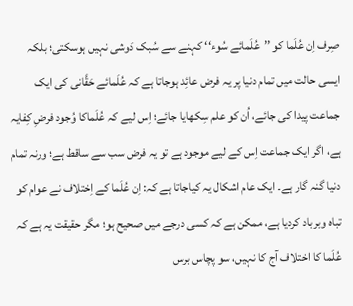صِرف اِن عُلَما کو ’’عُلَمائے سُوء‘‘ کہنے سے سُبک دَوشی نہیں ہوسکتی؛ بلکہ ایسی حالت میں تمام دنیا پر یہ فرض عائِد ہوجاتا ہے کہ عُلَمائے حَقَّانی کی ایک جماعت پیدا کی جائے، اُن کو علم سِکھایا جائے؛ اِس لیے کہ عُلَماکا وُجود فرضِ کِفایہ ہے، اگر ایک جماعت اِس کے لیے موجود ہے تو یہ فرض سب سے ساقط ہے؛ ورنہ تمام دنیا گنہ گار ہے۔ ایک عام اشکال یہ کیاجاتا ہے کہ: اِن عُلَما کے اِختلاف نے عوام کو تباہ وبرباد کردیا ہے، ممکن ہے کہ کسی درجے میں صحیح ہو؛ مگر حقیقت یہ ہے کہ عُلَما کا اختلاف آج کا نہیں، سو پچاس برس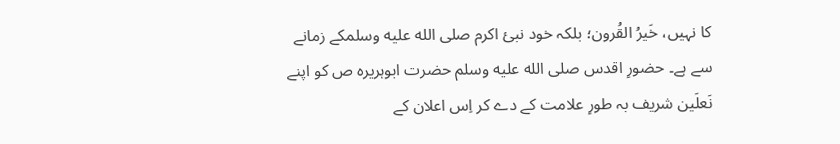کا نہیں، خَیرُ القُرون؛ بلکہ خود نبیٔ اکرم صلى الله عليه وسلمکے زمانے سے ہے۔ حضورِ اقدس صلى الله عليه وسلم حضرت ابوہریرہ ص کو اپنے نَعلَین شریف بہ طورِ علامت کے دے کر اِس اعلان کے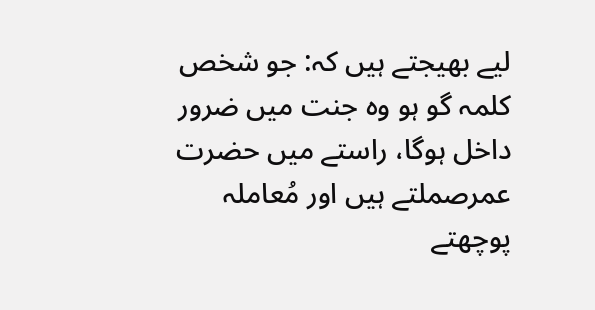لیے بھیجتے ہیں کہ: جو شخص کلمہ گو ہو وہ جنت میں ضرور داخل ہوگا، راستے میں حضرت عمرصملتے ہیں اور مُعاملہ پوچھتے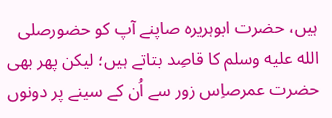ہیں، حضرت ابوہریرہ صاپنے آپ کو حضورصلى الله عليه وسلم کا قاصِد بتاتے ہیں؛ لیکن پھر بھی حضرت عمرصاِس زور سے اُن کے سینے پر دونوں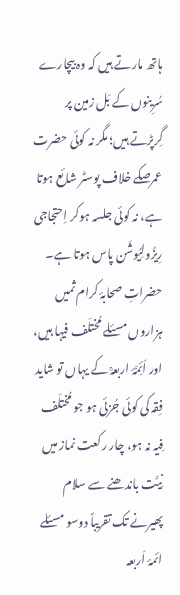ہاتھ مارتے ہیں کہ وہ بیچارے سُرِینوں کے بَل زمین پر گِرپڑتے ہیں؛ مگر نہ کوئی حضرت عمرصکے خلاف پوسٹر شائع ہوتا ہے، نہ کوئی جلسہ ہوکر اِحتجاجی رِیزُولِیُوشَن پاس ہوتا ہے۔ حضراتِ صحابۂ کرام ثمیں ہزاروں مسئلے مُختلَف فیہا ہیں، اور اَئِمَّۂ اربعہؒ کے یہاں تو شاید فِقہ کی کوئی جُزئی ہو جو مُختلَف فِیہ نہ ہو، چار رکعت نماز میں نِیَّت باندھنے سے سلام پھیرنے تک تقریباً دوسو مسئلے ائمۂ اَربعہ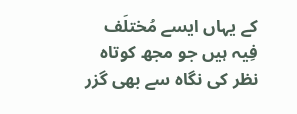کے یہاں ایسے مُختلَف فِیہ ہیں جو مجھ کوتاہ نظر کی نگاہ سے بھی گزر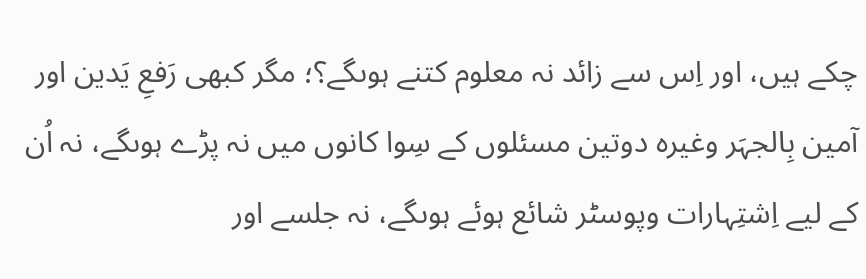چکے ہیں، اور اِس سے زائد نہ معلوم کتنے ہوںگے؟؛ مگر کبھی رَفعِ یَدین اور آمین بِالجہَر وغیرہ دوتین مسئلوں کے سِوا کانوں میں نہ پڑے ہوںگے، نہ اُن کے لیے اِشتِہارات وپوسٹر شائع ہوئے ہوںگے، نہ جلسے اور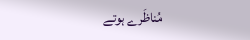مُناظَرے ہوتے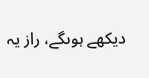دیکھے ہوںگے، راز یہ